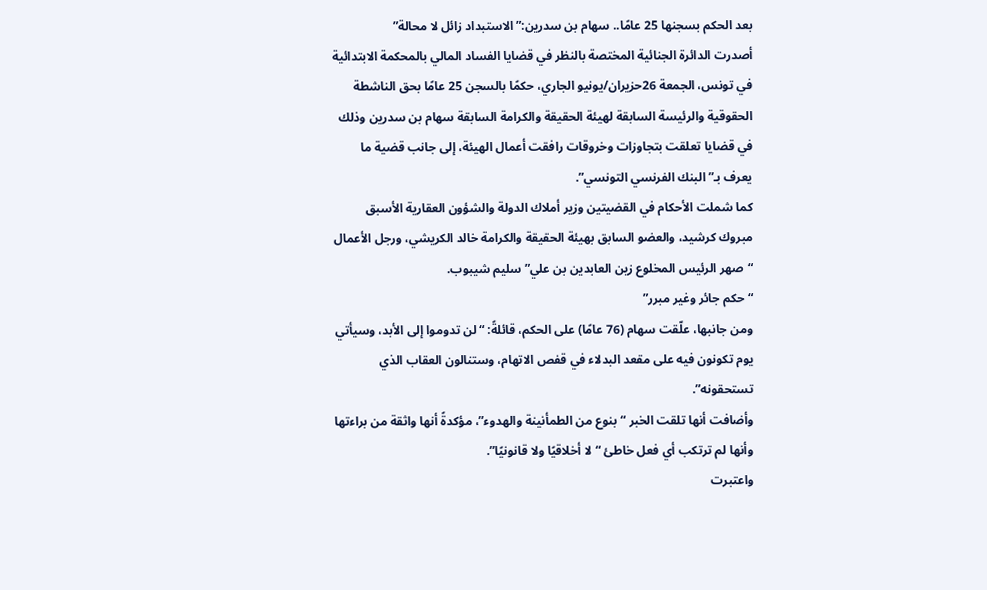بعد الحكم بسجنها 25 عامًا.. سهام بن سدرين:”الاستبداد زائل لا محالة”
أصدرت الدائرة الجنائية المختصة بالنظر في قضايا الفساد المالي بالمحكمة الابتدائية في تونس، الجمعة 26حزيران/يونيو الجاري، حكمًا بالسجن 25 عامًا بحق الناشطة الحقوقية والرئيسة السابقة لهيئة الحقيقة والكرامة السابقة سهام بن سدرين وذلك في قضايا تعلقت بتجاوزات وخروقات رافقت أعمال الهيئة، إلى جانب قضية ما يعرف بـ”البنك الفرنسي التونسي”.
كما شملت الأحكام في القضيتين وزير أملاك الدولة والشؤون العقارية الأسبق مبروك کرشيد، والعضو السابق بهيئة الحقيقة والكرامة خالد الكريشي، ورجل الأعمال “صهر الرئيس المخلوع زين العابدين بن علي” سليم شيبوب.
“حكم جائر وغير مبرر”
ومن جانبها، علّقت سهام (76 عامًا) على الحكم، قائلةً: “لن تدوموا إلى الأبد، وسيأتي يوم تكونون فيه على مقعد البدلاء في قفص الاتهام، وستنالون العقاب الذي تستحقونه”.
وأضافت أنها تلقت الخبر “بنوع من الطمأنينة والهدوء”، مؤكدةً أنها واثقة من براءتها وأنها لم ترتكب أي فعل خاطئ “لا أخلاقيًا ولا قانونيًا”.
واعتبرت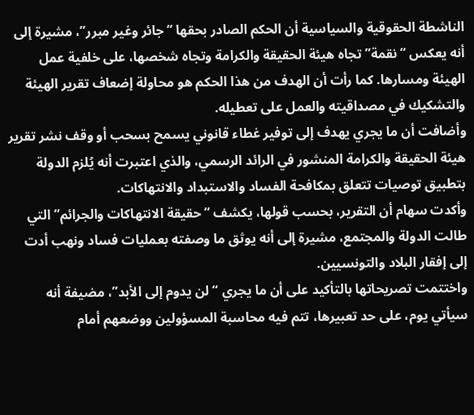الناشطة الحقوقية والسياسية أن الحكم الصادر بحقها “جائر وغير مبرر”، مشيرة إلى أنه يعكس “نقمة” تجاه هيئة الحقيقة والكرامة وتجاه شخصها، على خلفية عمل الهيئة ومسارها. كما رأت أن الهدف من هذا الحكم هو محاولة إضعاف تقرير الهيئة والتشكيك في مصداقيته والعمل على تعطيله.
وأضافت أن ما يجري يهدف إلى توفير غطاء قانوني يسمح بسحب أو وقف نشر تقرير هيئة الحقيقة والكرامة المنشور في الرائد الرسمي، والذي اعتبرت أنه يُلزم الدولة بتطبيق توصيات تتعلق بمكافحة الفساد والاستبداد والانتهاكات.
وأكدت سهام أن التقرير، بحسب قولها، يكشف “حقيقة الانتهاكات والجرائم” التي طالت الدولة والمجتمع، مشيرة إلى أنه يوثق ما وصفته بعمليات فساد ونهب أدت إلى إفقار البلاد والتونسيين.
واختتمت تصريحاتها بالتأكيد على أن ما يجري “لن يدوم إلى الأبد”، مضيفة أنه سيأتي يوم، على حد تعبيرها، تتم فيه محاسبة المسؤولين ووضعهم أمام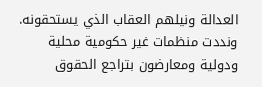العدالة ونيلهم العقاب الذي يستحقونه.
ونددت منظمات غير حكومية محلية ودولية ومعارضون بتراجع الحقوق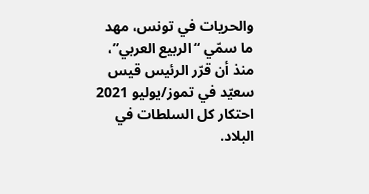والحريات في تونس، مهد ما سمّي “الربيع العربي”، منذ أن قرّر الرئيس قيس سعيّد في تموز/يوليو 2021 احتكار كل السلطات في البلاد.